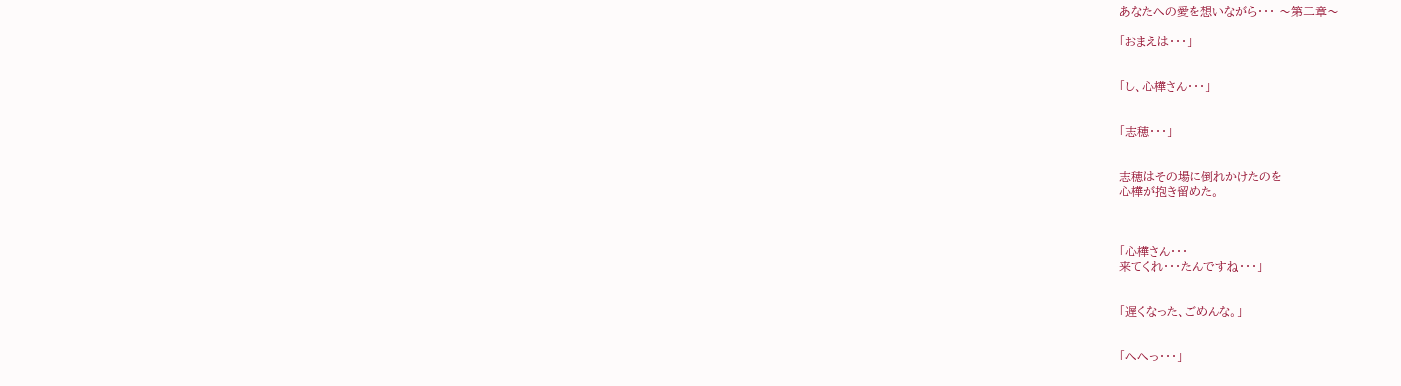あなたへの愛を想いながら・・・ 〜第二章〜

「おまえは・・・」


「し、心樺さん・・・」


「志穂・・・」


志穂はその場に倒れかけたのを
心樺が抱き留めた。



「心樺さん・・・
来てくれ・・・たんですね・・・」


「遅くなった、ごめんな。」


「へへっ・・・」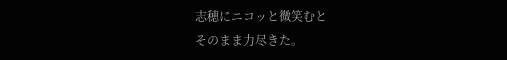志穂にニコッと微笑むと
そのまま力尽きた。